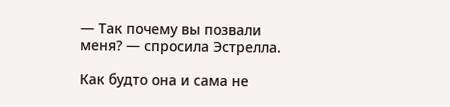— Так почему вы позвали меня? — спросила Эстрелла.

Как будто она и сама не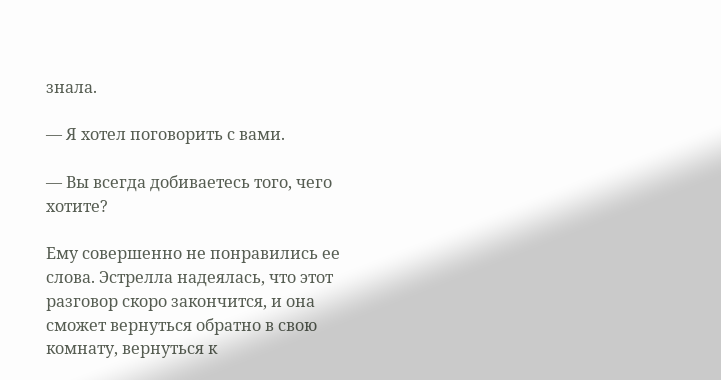знала.

— Я хотел поговорить с вами.

— Вы всегда добиваетесь того, чего хотите?

Ему совершенно не понравились ее слова. Эстрелла надеялась, что этот разговор скоро закончится, и она сможет вернуться обратно в свою комнату, вернуться к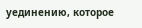уединению, которое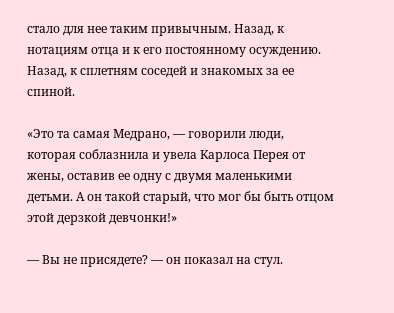стало для нее таким привычным. Назад, к нотациям отца и к его постоянному осуждению. Назад, к сплетням соседей и знакомых за ее спиной.

«Это та самая Медрано, — говорили люди, которая соблазнила и увела Карлоса Перея от жены, оставив ее одну с двумя маленькими детьми. А он такой старый, что мог бы быть отцом этой дерзкой девчонки!»

— Вы не присядете? — он показал на стул.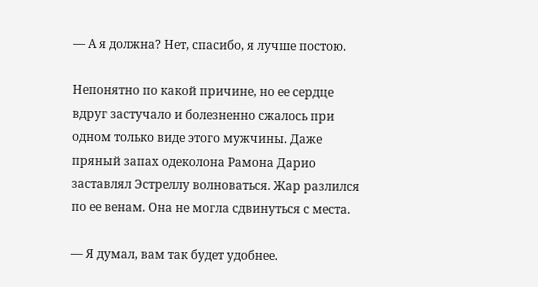— А я должна? Нет, спасибо, я лучше постою.

Непонятно по какой причине, но ее сердце вдруг застучало и болезненно сжалось при одном только виде этого мужчины. Даже пряный запах одеколона Рамона Дарио заставлял Эстреллу волноваться. Жар разлился по ее венам. Она не могла сдвинуться с места.

— Я думал, вам так будет удобнее.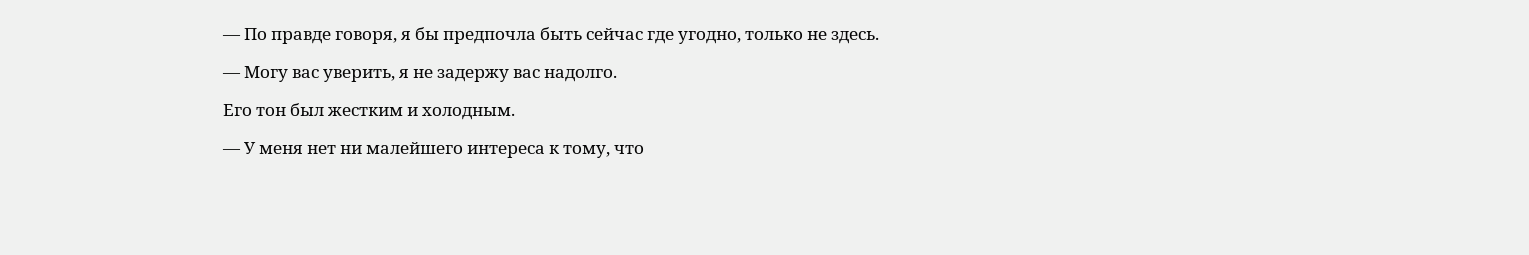— По правде говоря, я бы предпочла быть сейчас где угодно, только не здесь.

— Могу вас уверить, я не задержу вас надолго.

Его тон был жестким и холодным.

— У меня нет ни малейшего интереса к тому, что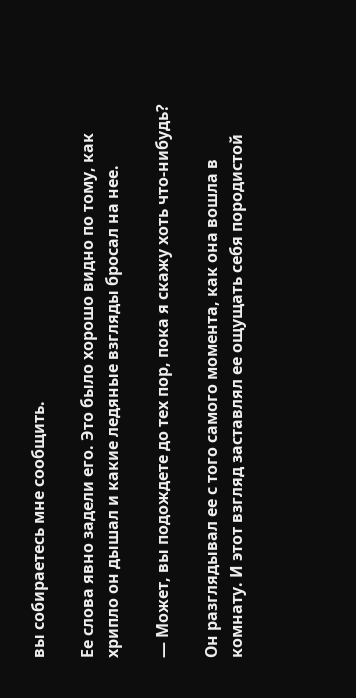вы собираетесь мне сообщить.

Ее слова явно задели его. Это было хорошо видно по тому, как хрипло он дышал и какие ледяные взгляды бросал на нее.

— Может, вы подождете до тех пор, пока я скажу хоть что-нибудь?

Он разглядывал ее с того самого момента, как она вошла в комнату. И этот взгляд заставлял ее ощущать себя породистой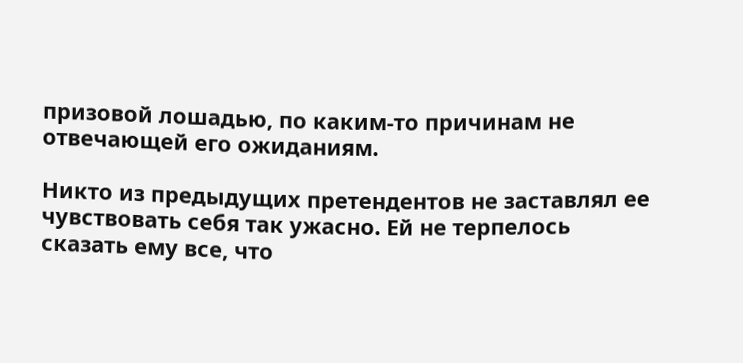призовой лошадью, по каким-то причинам не отвечающей его ожиданиям.

Никто из предыдущих претендентов не заставлял ее чувствовать себя так ужасно. Ей не терпелось сказать ему все, что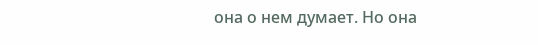она о нем думает. Но она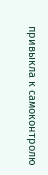привыкла к самоконтролю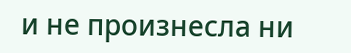и не произнесла ни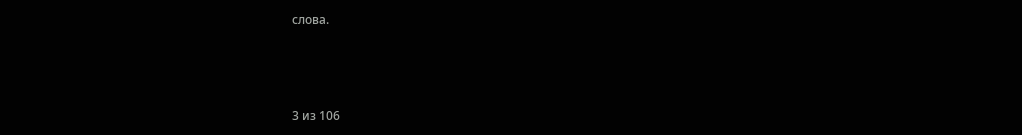слова.



3 из 106